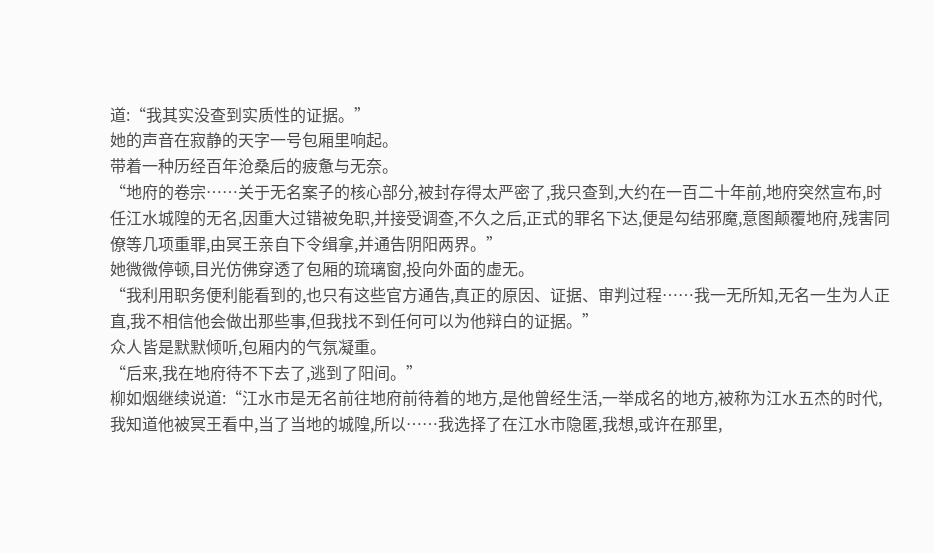道:“我其实没查到实质性的证据。”
她的声音在寂静的天字一号包厢里响起。
带着一种历经百年沧桑后的疲惫与无奈。
“地府的卷宗……关于无名案子的核心部分,被封存得太严密了,我只查到,大约在一百二十年前,地府突然宣布,时任江水城隍的无名,因重大过错被免职,并接受调查,不久之后,正式的罪名下达,便是勾结邪魔,意图颠覆地府,残害同僚等几项重罪,由冥王亲自下令缉拿,并通告阴阳两界。”
她微微停顿,目光仿佛穿透了包厢的琉璃窗,投向外面的虚无。
“我利用职务便利能看到的,也只有这些官方通告,真正的原因、证据、审判过程……我一无所知,无名一生为人正直,我不相信他会做出那些事,但我找不到任何可以为他辩白的证据。”
众人皆是默默倾听,包厢内的气氛凝重。
“后来,我在地府待不下去了,逃到了阳间。”
柳如烟继续说道:“江水市是无名前往地府前待着的地方,是他曾经生活,一举成名的地方,被称为江水五杰的时代,我知道他被冥王看中,当了当地的城隍,所以……我选择了在江水市隐匿,我想,或许在那里,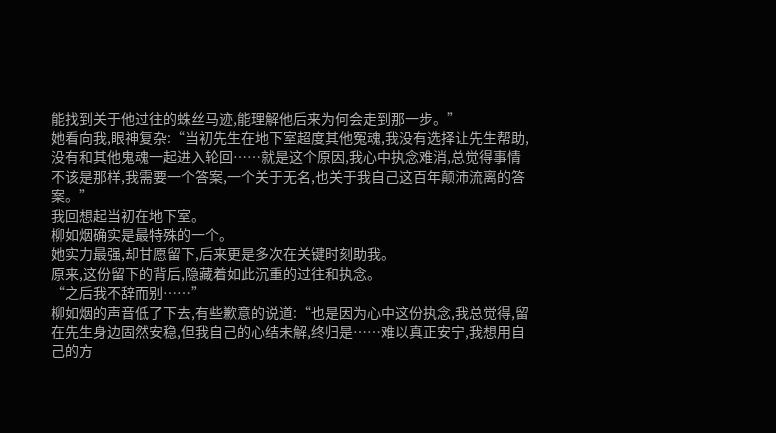能找到关于他过往的蛛丝马迹,能理解他后来为何会走到那一步。”
她看向我,眼神复杂:“当初先生在地下室超度其他冤魂,我没有选择让先生帮助,没有和其他鬼魂一起进入轮回……就是这个原因,我心中执念难消,总觉得事情不该是那样,我需要一个答案,一个关于无名,也关于我自己这百年颠沛流离的答案。”
我回想起当初在地下室。
柳如烟确实是最特殊的一个。
她实力最强,却甘愿留下,后来更是多次在关键时刻助我。
原来,这份留下的背后,隐藏着如此沉重的过往和执念。
“之后我不辞而别……”
柳如烟的声音低了下去,有些歉意的说道:“也是因为心中这份执念,我总觉得,留在先生身边固然安稳,但我自己的心结未解,终归是……难以真正安宁,我想用自己的方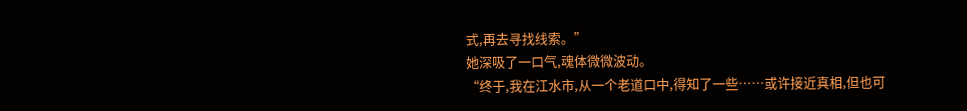式,再去寻找线索。”
她深吸了一口气,魂体微微波动。
“终于,我在江水市,从一个老道口中,得知了一些……或许接近真相,但也可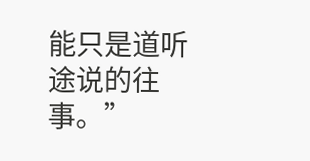能只是道听途说的往事。”